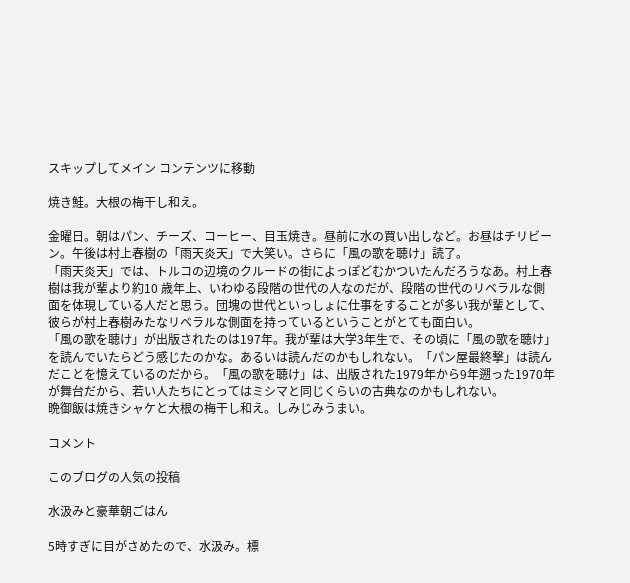スキップしてメイン コンテンツに移動

焼き鮭。大根の梅干し和え。

金曜日。朝はパン、チーズ、コーヒー、目玉焼き。昼前に水の買い出しなど。お昼はチリビーン。午後は村上春樹の「雨天炎天」で大笑い。さらに「風の歌を聴け」読了。
「雨天炎天」では、トルコの辺境のクルードの街によっぽどむかついたんだろうなあ。村上春樹は我が輩より約10 歳年上、いわゆる段階の世代の人なのだが、段階の世代のリベラルな側面を体現している人だと思う。団塊の世代といっしょに仕事をすることが多い我が輩として、彼らが村上春樹みたなリベラルな側面を持っているということがとても面白い。
「風の歌を聴け」が出版されたのは197年。我が輩は大学3年生で、その頃に「風の歌を聴け」を読んでいたらどう感じたのかな。あるいは読んだのかもしれない。「パン屋最終撃」は読んだことを憶えているのだから。「風の歌を聴け」は、出版された1979年から9年遡った1970年が舞台だから、若い人たちにとってはミシマと同じくらいの古典なのかもしれない。
晩御飯は焼きシャケと大根の梅干し和え。しみじみうまい。

コメント

このブログの人気の投稿

水汲みと豪華朝ごはん

5時すぎに目がさめたので、水汲み。標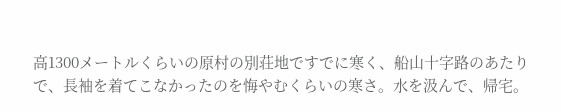高1300メートルくらいの原村の別荘地ですでに寒く、船山十字路のあたりで、長袖を着てこなかったのを悔やむくらいの寒さ。水を汲んで、帰宅。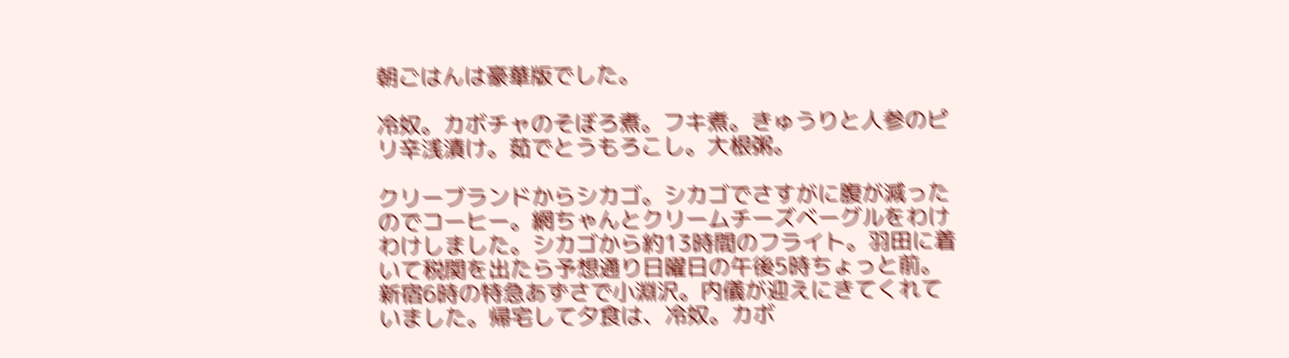朝ごはんは豪華版でした。

冷奴。カボチャのそぼろ煮。フキ煮。きゅうりと人参のピリ辛浅漬け。茹でとうもろこし。大根粥。

クリーブランドからシカゴ。シカゴでさすがに腹が減ったのでコーヒー。網ちゃんとクリームチーズベーグルをわけわけしました。シカゴから約13時間のフライト。羽田に着いて税関を出たら予想通り日曜日の午後5時ちょっと前。新宿6時の特急あずさで小淵沢。内儀が迎えにきてくれていました。帰宅して夕食は、冷奴。カボ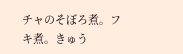チャのそぼろ煮。フキ煮。きゅう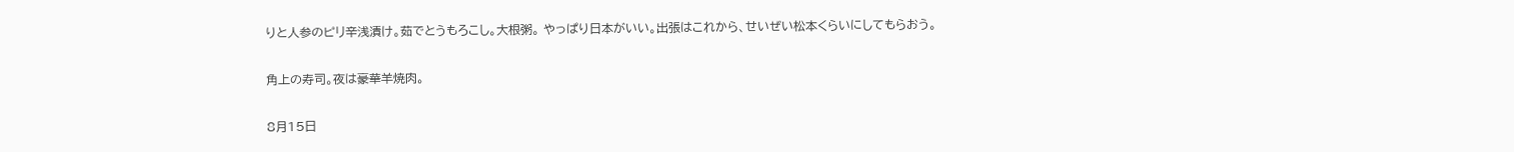りと人参のピリ辛浅漬け。茹でとうもろこし。大根粥。 やっぱり日本がいい。出張はこれから、せいぜい松本くらいにしてもらおう。

角上の寿司。夜は豪華羊焼肉。

8月15日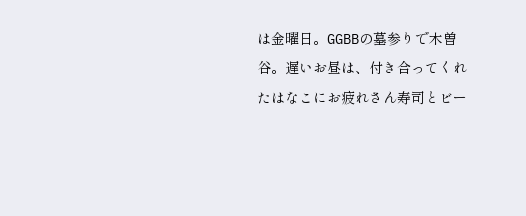は金曜日。GGBBの墓参りで木曽谷。遅いお昼は、付き合ってくれたはなこにお疲れさん寿司とビー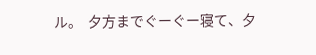ル。  夕方までぐーぐー寝て、夕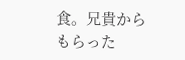食。兄貴からもらった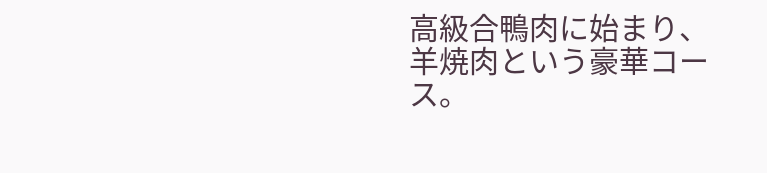高級合鴨肉に始まり、羊焼肉という豪華コース。